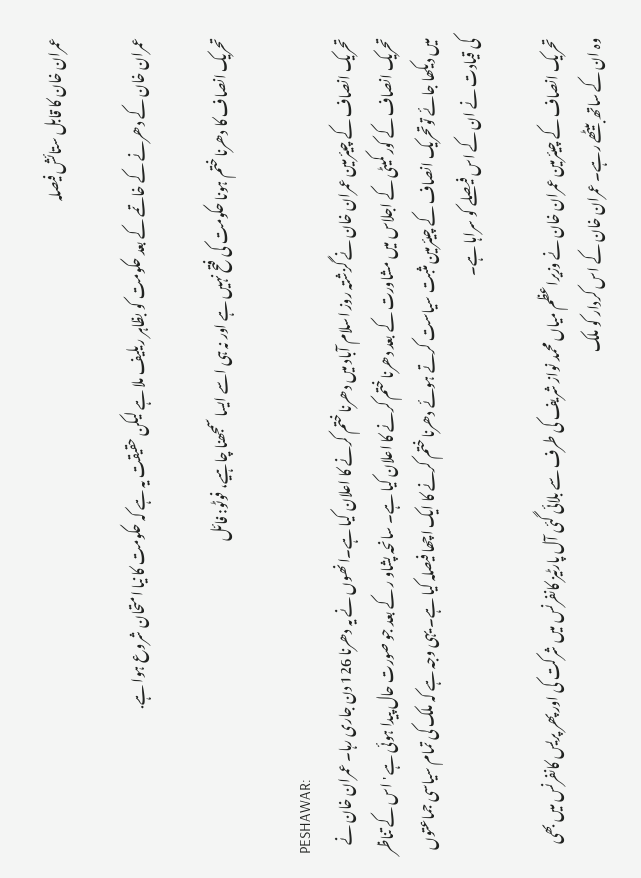عمران خان کا قابل ستائش فیصلہ

عمران خان کے دھرنے کے خاتمے کے بعد حکومت کو بظاہر ریلیف ملا ہے لیکن حقیقت یہ ہے کہ حکومت کا نیا امتحان شروع ہوا ہے.

تحریک انصاف کا دھرنا ختم ہونا حکومت کی فتح نہیں ہے اور نہ ہی اسے ایسا سمجھنا چاہیے، فوٹو: فائل

PESHAWAR:
تحریک انصاف کے چیئرمین عمران خان نے گزشتہ روز اسلام آباد میں دھرنا ختم کرنے کا اعلان کیا ہے۔انھوں نے یہ دھرنا 126 دن جاری رہا۔ عمران خان نے تحریک انصاف کے کور کمیٹی کے اجلاس میں مشاورت کے بعد دھرنا ختم کرنے کا اعلان کیا ہے۔ سانحہ پشاو ر کے بعد جو صورت حال پیدا ہوئی ہے 'اس کے تناظر میں دیکھا جائے توتحریک انصاف کے چیئرمین مثبت سیاست کرتے ہوئے دھرنا ختم کرنے کا ایک اچھا فیصلہ کیا ہے۔ یہی وجہ ہے کہ ملک کی تمام سیاسی جماعتوں کی قیادت نے ان کے اس فیصلے کو سراہا ہے۔

تحریک انصاف کے چیئرمین عمران خان نے وزیراعظم میاں محمد نواز شریف کی طرف سے بلائی گئی آل پارٹیز کانفرنس میں شرکت کی اور پھر پریس کانفرنس میں بھی وہ ان کے ساتھ بیٹھے رہے۔ عمران خان کے اس کردار کو ملک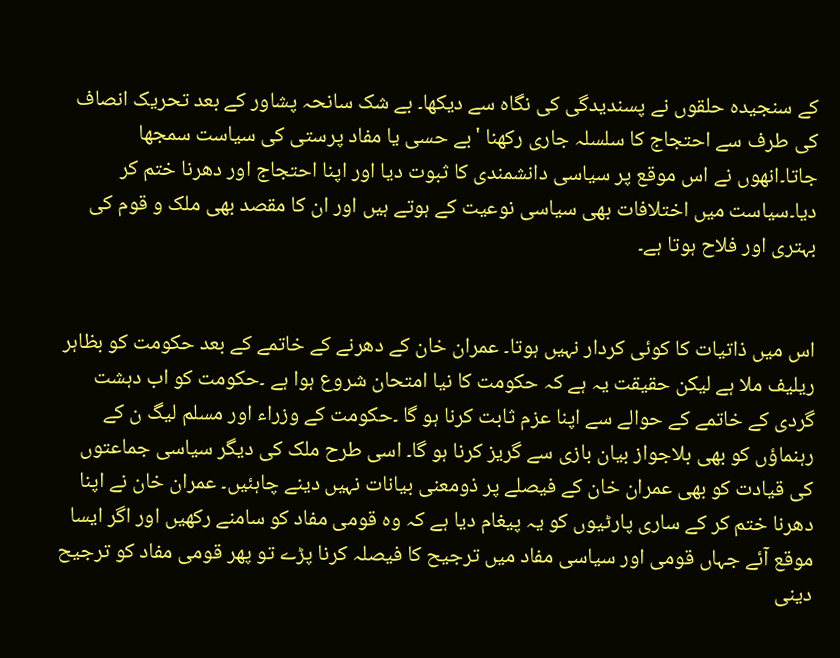کے سنجیدہ حلقوں نے پسندیدگی کی نگاہ سے دیکھا۔ بے شک سانحہ پشاور کے بعد تحریک انصاف کی طرف سے احتجاج کا سلسلہ جاری رکھنا 'بے حسی یا مفاد پرستی کی سیاست سمجھا جاتا۔انھوں نے اس موقع پر سیاسی دانشمندی کا ثبوت دیا اور اپنا احتجاج اور دھرنا ختم کر دیا۔سیاست میں اختلافات بھی سیاسی نوعیت کے ہوتے ہیں اور ان کا مقصد بھی ملک و قوم کی بہتری اور فلاح ہوتا ہے۔


اس میں ذاتیات کا کوئی کردار نہیں ہوتا۔ عمران خان کے دھرنے کے خاتمے کے بعد حکومت کو بظاہر ریلیف ملا ہے لیکن حقیقت یہ ہے کہ حکومت کا نیا امتحان شروع ہوا ہے ۔حکومت کو اب دہشت گردی کے خاتمے کے حوالے سے اپنا عزم ثابت کرنا ہو گا ۔حکومت کے وزراء اور مسلم لیگ ن کے رہنماؤں کو بھی بلاجواز بیان بازی سے گریز کرنا ہو گا۔ اسی طرح ملک کی دیگر سیاسی جماعتوں کی قیادت کو بھی عمران خان کے فیصلے پر ذومعنی بیانات نہیں دینے چاہئیں۔ عمران خان نے اپنا دھرنا ختم کر کے ساری پارٹیوں کو یہ پیغام دیا ہے کہ وہ قومی مفاد کو سامنے رکھیں اور اگر ایسا موقع آئے جہاں قومی اور سیاسی مفاد میں ترجیح کا فیصلہ کرنا پڑے تو پھر قومی مفاد کو ترجیح دینی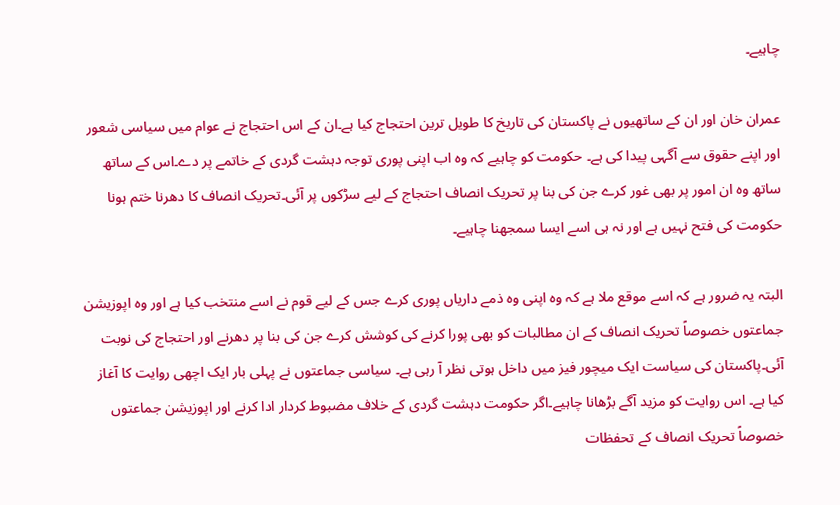چاہیے۔

عمران خان اور ان کے ساتھیوں نے پاکستان کی تاریخ کا طویل ترین احتجاج کیا ہے۔ان کے اس احتجاج نے عوام میں سیاسی شعور اور اپنے حقوق سے آگہی پیدا کی ہے۔ حکومت کو چاہیے کہ وہ اب اپنی پوری توجہ دہشت گردی کے خاتمے پر دے۔اس کے ساتھ ساتھ وہ ان امور پر بھی غور کرے جن کی بنا پر تحریک انصاف احتجاج کے لیے سڑکوں پر آئی۔تحریک انصاف کا دھرنا ختم ہونا حکومت کی فتح نہیں ہے اور نہ ہی اسے ایسا سمجھنا چاہیے۔

البتہ یہ ضرور ہے کہ اسے موقع ملا ہے کہ وہ اپنی وہ ذمے داریاں پوری کرے جس کے لیے قوم نے اسے منتخب کیا ہے اور وہ اپوزیشن جماعتوں خصوصاً تحریک انصاف کے ان مطالبات کو بھی پورا کرنے کی کوشش کرے جن کی بنا پر دھرنے اور احتجاج کی نوبت آئی۔پاکستان کی سیاست ایک میچور فیز میں داخل ہوتی نظر آ رہی ہے۔ سیاسی جماعتوں نے پہلی بار ایک اچھی روایت کا آغاز کیا ہے۔ اس روایت کو مزید آگے بڑھانا چاہیے۔اگر حکومت دہشت گردی کے خلاف مضبوط کردار ادا کرنے اور اپوزیشن جماعتوں خصوصاً تحریک انصاف کے تحفظات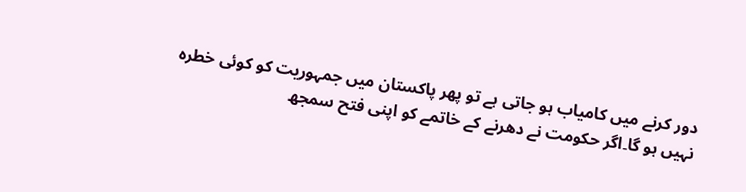دور کرنے میں کامیاب ہو جاتی ہے تو پھر پاکستان میں جمہوریت کو کوئی خطرہ نہیں ہو گا۔اگر حکومت نے دھرنے کے خاتمے کو اپنی فتح سمجھ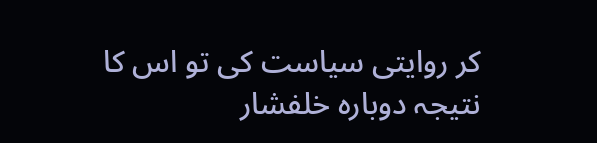کر روایتی سیاست کی تو اس کا نتیجہ دوبارہ خلفشار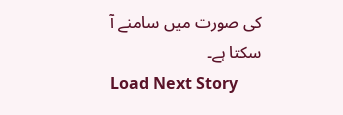کی صورت میں سامنے آ سکتا ہے۔
Load Next Story